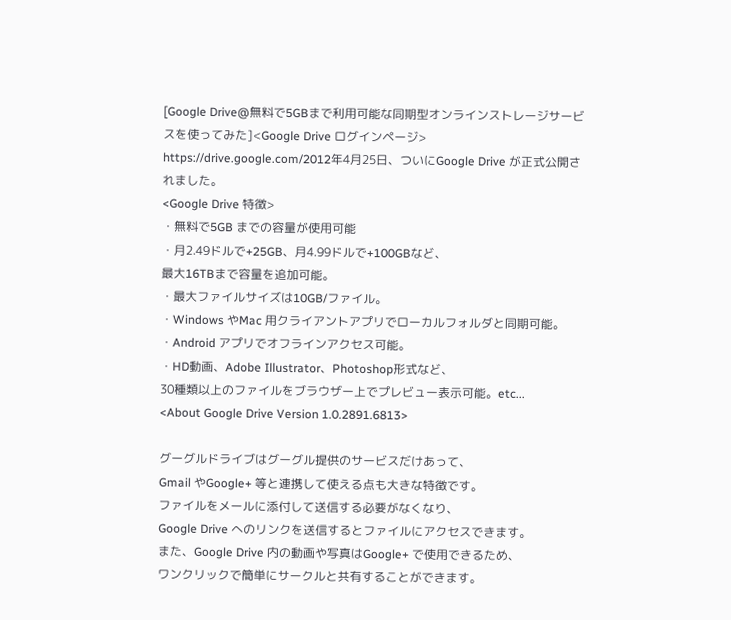[Google Drive@無料で5GBまで利用可能な同期型オンラインストレージサービスを使ってみた]<Google Drive ログインページ>
https://drive.google.com/2012年4月25日、ついにGoogle Drive が正式公開されました。
<Google Drive 特徴>
・無料で5GB までの容量が使用可能
・月2.49ドルで+25GB、月4.99ドルで+100GBなど、
最大16TBまで容量を追加可能。
・最大ファイルサイズは10GB/ファイル。
・Windows やMac 用クライアントアプリでローカルフォルダと同期可能。
・Android アプリでオフラインアクセス可能。
・HD動画、Adobe Illustrator、Photoshop形式など、
30種類以上のファイルをブラウザー上でプレビュー表示可能。etc...
<About Google Drive Version 1.0.2891.6813>

グーグルドライブはグーグル提供のサービスだけあって、
Gmail やGoogle+ 等と連携して使える点も大きな特徴です。
ファイルをメールに添付して送信する必要がなくなり、
Google Drive へのリンクを送信するとファイルにアクセスできます。
また、Google Drive 内の動画や写真はGoogle+ で使用できるため、
ワンクリックで簡単にサークルと共有することができます。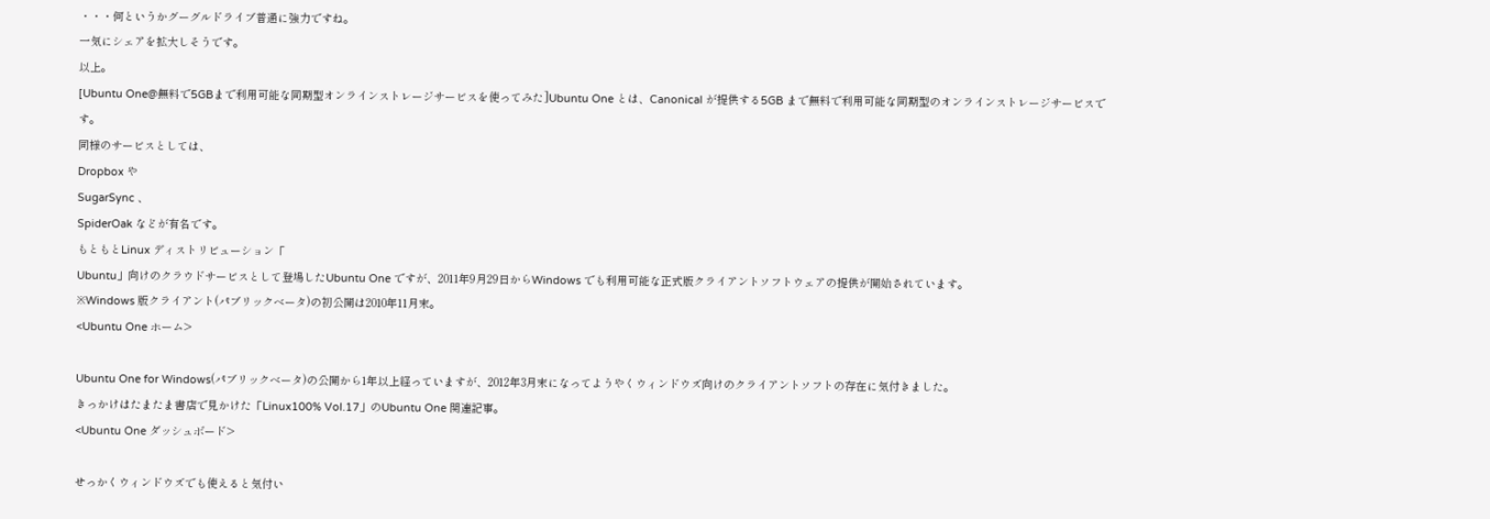・・・何というかグーグルドライブ普通に強力ですね。
一気にシェアを拡大しそうです。
以上。
[Ubuntu One@無料で5GBまで利用可能な同期型オンラインストレージサービスを使ってみた]Ubuntu One とは、Canonical が提供する5GB まで無料で利用可能な同期型のオンラインストレージサービスです。
同様のサービスとしては、
Dropbox や
SugarSync 、
SpiderOak などが有名です。
もともとLinux ディストリビューション「
Ubuntu」向けのクラウドサービスとして登場したUbuntu One ですが、2011年9月29日からWindows でも利用可能な正式版クライアントソフトウェアの提供が開始されています。
※Windows 版クライアント(パブリックベータ)の初公開は2010年11月末。
<Ubuntu One ホーム>

Ubuntu One for Windows(パブリックベータ)の公開から1年以上経っていますが、2012年3月末になってようやくウィンドウズ向けのクライアントソフトの存在に気付きました。
きっかけはたまたま書店で見かけた「Linux100% Vol.17」のUbuntu One 関連記事。
<Ubuntu One ダッシュボード>

せっかくウィンドウズでも使えると気付い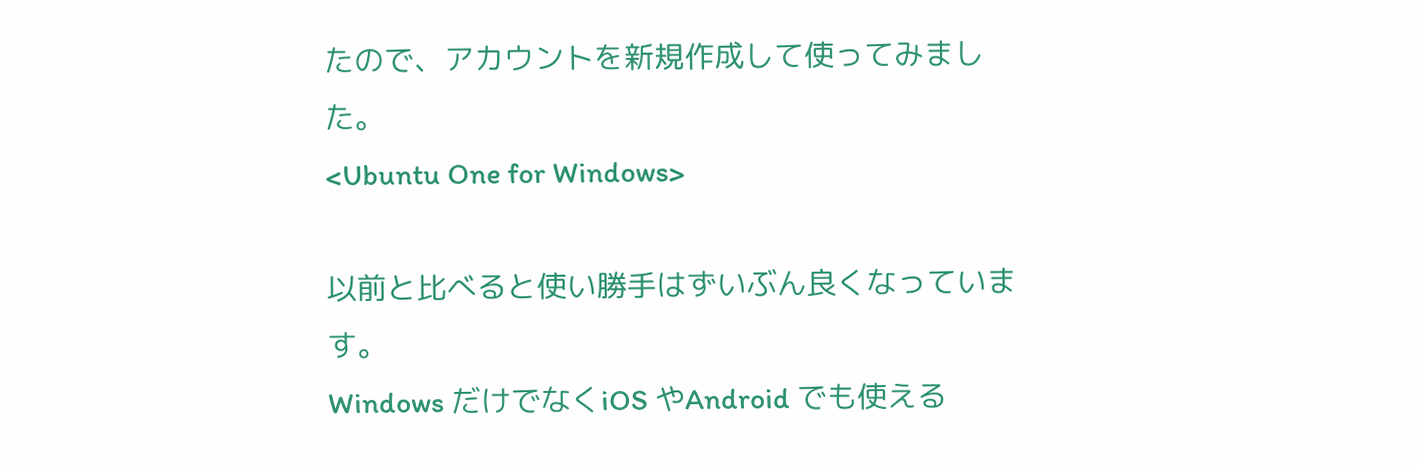たので、アカウントを新規作成して使ってみました。
<Ubuntu One for Windows>

以前と比べると使い勝手はずいぶん良くなっています。
Windows だけでなくiOS やAndroid でも使える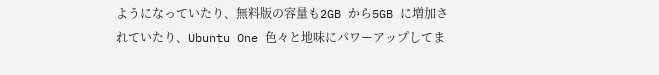ようになっていたり、無料版の容量も2GB から5GB に増加されていたり、Ubuntu One 色々と地味にパワーアップしてま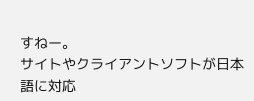すねー。
サイトやクライアントソフトが日本語に対応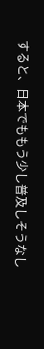すると、日本でももう少し普及しそうなし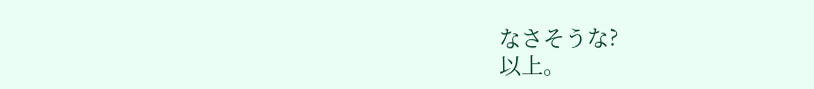なさそうな?
以上。